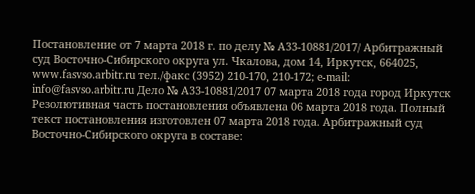Постановление от 7 марта 2018 г. по делу № А33-10881/2017/ Арбитражный суд Восточно-Сибирского округа ул. Чкалова, дом 14, Иркутск, 664025, www.fasvso.arbitr.ru тел./факс (3952) 210-170, 210-172; e-mail: info@fasvso.arbitr.ru Дело № А33-10881/2017 07 марта 2018 года город Иркутск Резолютивная часть постановления объявлена 06 марта 2018 года. Полный текст постановления изготовлен 07 марта 2018 года. Арбитражный суд Восточно-Сибирского округа в составе: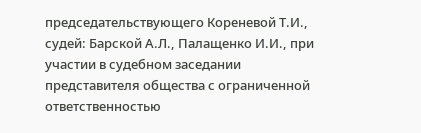председательствующего Кореневой Т.И., судей: Барской А.Л., Палащенко И.И., при участии в судебном заседании представителя общества с ограниченной ответственностью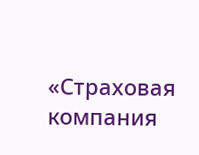«Страховая компания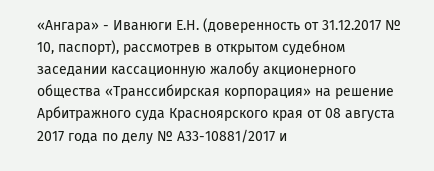«Ангара» - Иванюги Е.Н. (доверенность от 31.12.2017 № 10, паспорт), рассмотрев в открытом судебном заседании кассационную жалобу акционерного общества «Транссибирская корпорация» на решение Арбитражного суда Красноярского края от 08 августа 2017 года по делу № А33-10881/2017 и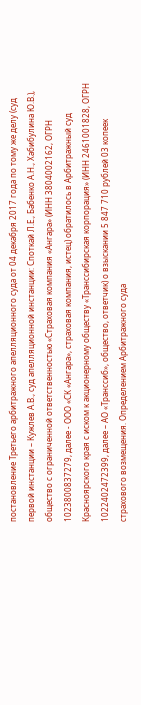постановление Третьего арбитражного апелляционного суда от 04 декабря 2017 года по тому же делу (суд первой инстанции – Кужлев А.В., суд апелляционной инстанции: Споткай Л.Е., Бабенко А.Н., Хабибулина Ю.В.), общество с ограниченной ответственностью «Страховая компания «Ангара» (ИНН 3804002162, ОГРН 1023800837279, далее - ООО «СК «Ангара», страховая компания, истец) обратилось в Арбитражный суд Красноярского края с иском к акционерному обществу «Транссибирская корпорация» (ИНН 2461001828, ОГРН 1022402472399, далее – АО «Транссиб», общество, ответчик) о взыскании 5 847 710 рублей 03 копеек страхового возмещения. Определением Арбитражного суда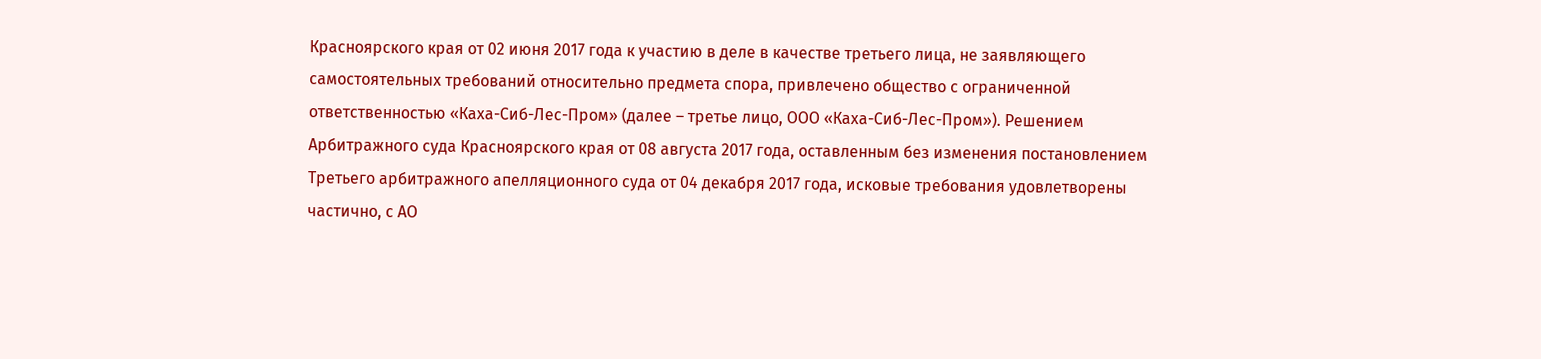Красноярского края от 02 июня 2017 года к участию в деле в качестве третьего лица, не заявляющего самостоятельных требований относительно предмета спора, привлечено общество с ограниченной ответственностью «Каха-Сиб-Лес-Пром» (далее – третье лицо, ООО «Каха-Сиб-Лес-Пром»). Решением Арбитражного суда Красноярского края от 08 августа 2017 года, оставленным без изменения постановлением Третьего арбитражного апелляционного суда от 04 декабря 2017 года, исковые требования удовлетворены частично, с АО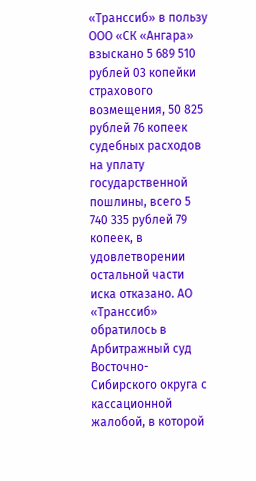«Транссиб» в пользу ООО «СК «Ангара» взыскано 5 689 510 рублей 03 копейки страхового возмещения, 50 825 рублей 76 копеек судебных расходов на уплату государственной пошлины, всего 5 740 335 рублей 79 копеек, в удовлетворении остальной части иска отказано. АО «Транссиб» обратилось в Арбитражный суд Восточно-Сибирского округа с кассационной жалобой, в которой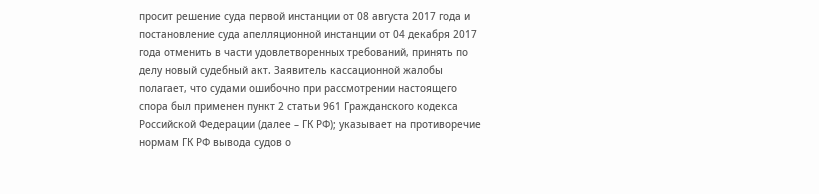просит решение суда первой инстанции от 08 августа 2017 года и постановление суда апелляционной инстанции от 04 декабря 2017 года отменить в части удовлетворенных требований, принять по делу новый судебный акт. Заявитель кассационной жалобы полагает, что судами ошибочно при рассмотрении настоящего спора был применен пункт 2 статьи 961 Гражданского кодекса Российской Федерации (далее – ГК РФ); указывает на противоречие нормам ГК РФ вывода судов о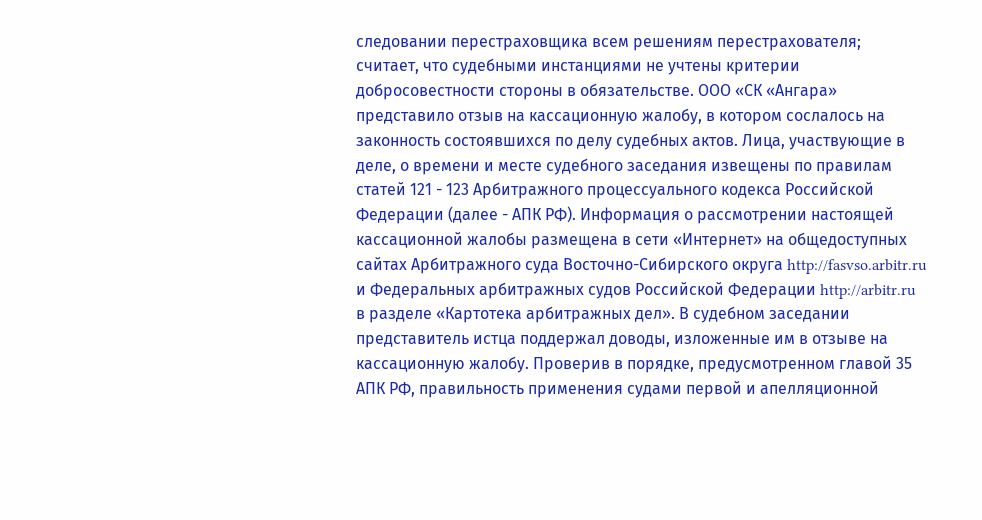следовании перестраховщика всем решениям перестрахователя; считает, что судебными инстанциями не учтены критерии добросовестности стороны в обязательстве. ООО «СК «Ангара» представило отзыв на кассационную жалобу, в котором сослалось на законность состоявшихся по делу судебных актов. Лица, участвующие в деле, о времени и месте судебного заседания извещены по правилам статей 121 - 123 Арбитражного процессуального кодекса Российской Федерации (далее - АПК РФ). Информация о рассмотрении настоящей кассационной жалобы размещена в сети «Интернет» на общедоступных сайтах Арбитражного суда Восточно-Сибирского округа http://fasvso.arbitr.ru и Федеральных арбитражных судов Российской Федерации http://arbitr.ru в разделе «Картотека арбитражных дел». В судебном заседании представитель истца поддержал доводы, изложенные им в отзыве на кассационную жалобу. Проверив в порядке, предусмотренном главой 35 АПК РФ, правильность применения судами первой и апелляционной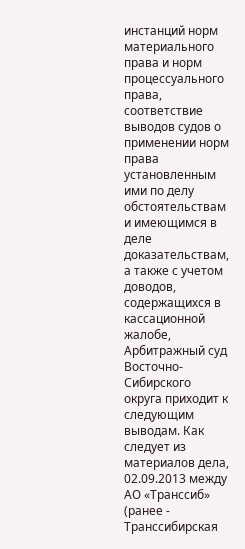инстанций норм материального права и норм процессуального права, соответствие выводов судов о применении норм права установленным ими по делу обстоятельствам и имеющимся в деле доказательствам, а также с учетом доводов, содержащихся в кассационной жалобе, Арбитражный суд Восточно-Сибирского округа приходит к следующим выводам. Как следует из материалов дела, 02.09.2013 между АО «Транссиб» (ранее - Транссибирская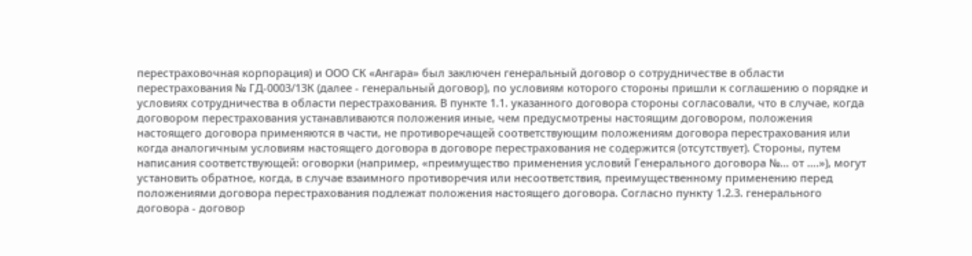перестраховочная корпорация) и ООО СК «Ангара» был заключен генеральный договор о сотрудничестве в области перестрахования № ГД-0003/13К (далее - генеральный договор), по условиям которого стороны пришли к соглашению о порядке и условиях сотрудничества в области перестрахования. В пункте 1.1. указанного договора стороны согласовали, что в случае, когда договором перестрахования устанавливаются положения иные, чем предусмотрены настоящим договором, положения настоящего договора применяются в части, не противоречащей соответствующим положениям договора перестрахования или когда аналогичным условиям настоящего договора в договоре перестрахования не содержится (отсутствует). Стороны, путем написания соответствующей: оговорки (например, «преимущество применения условий Генерального договора №... от ….»), могут установить обратное, когда, в случае взаимного противоречия или несоответствия, преимущественному применению перед положениями договора перестрахования подлежат положения настоящего договора. Согласно пункту 1.2.3. генерального договора - договор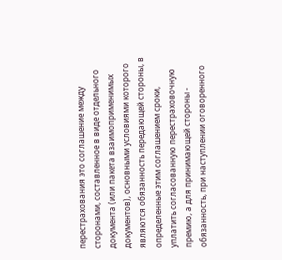перестрахования это соглашение между сторонами, составленное в виде отдельного документа (или пакета взаимоприменимых документов), основными условиями которого являются обязанность передающей стороны, в определенные этим соглашением сроки, уплатить согласованную перестраховочную премию, а для принимающей стороны - обязанность, при наступлении оговоренного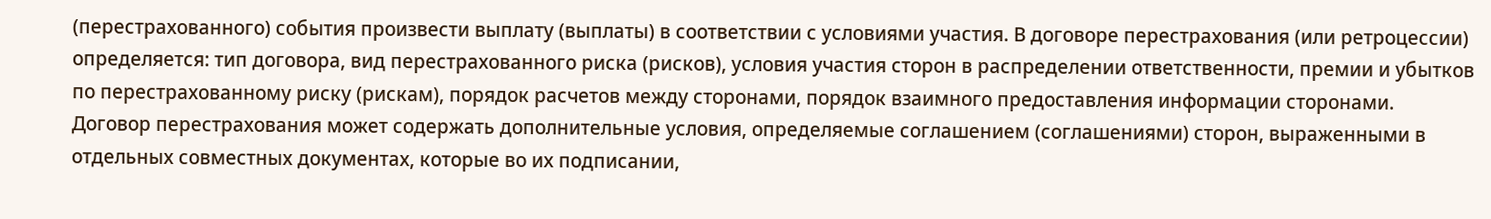(перестрахованного) события произвести выплату (выплаты) в соответствии с условиями участия. В договоре перестрахования (или ретроцессии) определяется: тип договора, вид перестрахованного риска (рисков), условия участия сторон в распределении ответственности, премии и убытков по перестрахованному риску (рискам), порядок расчетов между сторонами, порядок взаимного предоставления информации сторонами. Договор перестрахования может содержать дополнительные условия, определяемые соглашением (соглашениями) сторон, выраженными в отдельных совместных документах, которые во их подписании,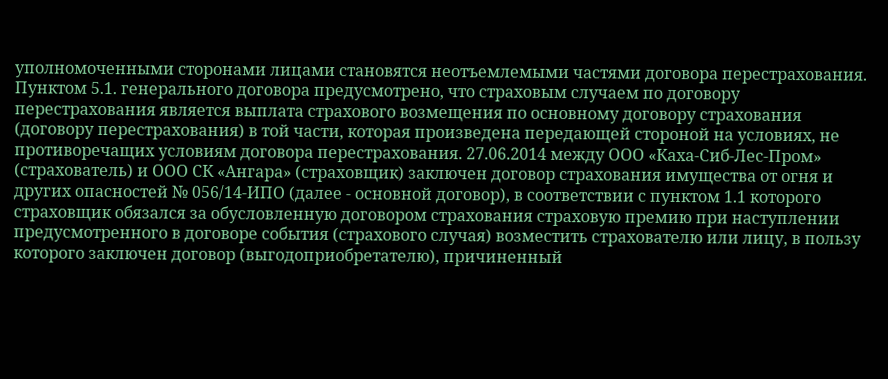уполномоченными сторонами лицами становятся неотъемлемыми частями договора перестрахования. Пунктом 5.1. генерального договора предусмотрено, что страховым случаем по договору перестрахования является выплата страхового возмещения по основному договору страхования (договору перестрахования) в той части, которая произведена передающей стороной на условиях, не противоречащих условиям договора перестрахования. 27.06.2014 между ООО «Каха-Сиб-Лес-Пром» (страхователь) и ООО СК «Ангара» (страховщик) заключен договор страхования имущества от огня и других опасностей № 056/14-ИПО (далее - основной договор), в соответствии с пунктом 1.1 которого страховщик обязался за обусловленную договором страхования страховую премию при наступлении предусмотренного в договоре события (страхового случая) возместить страхователю или лицу, в пользу которого заключен договор (выгодоприобретателю), причиненный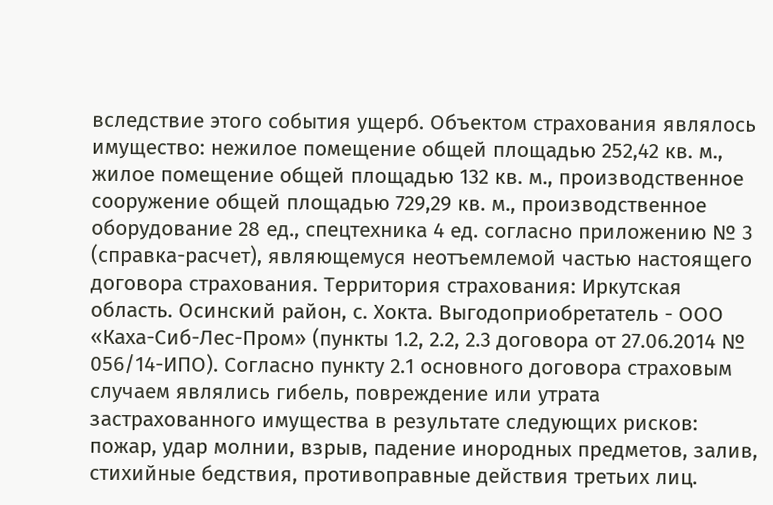вследствие этого события ущерб. Объектом страхования являлось имущество: нежилое помещение общей площадью 252,42 кв. м., жилое помещение общей площадью 132 кв. м., производственное сооружение общей площадью 729,29 кв. м., производственное оборудование 28 ед., спецтехника 4 ед. согласно приложению № 3 (справка-расчет), являющемуся неотъемлемой частью настоящего договора страхования. Территория страхования: Иркутская область. Осинский район, с. Хокта. Выгодоприобретатель - ООО «Каха-Сиб-Лес-Пром» (пункты 1.2, 2.2, 2.3 договора от 27.06.2014 № 056/14-ИПО). Согласно пункту 2.1 основного договора страховым случаем являлись гибель, повреждение или утрата застрахованного имущества в результате следующих рисков: пожар, удар молнии, взрыв, падение инородных предметов, залив, стихийные бедствия, противоправные действия третьих лиц.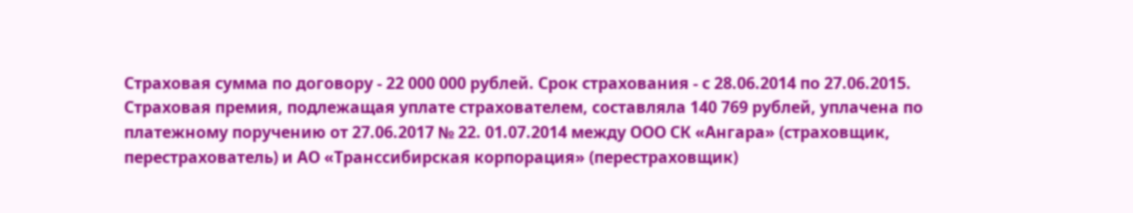Страховая сумма по договору - 22 000 000 рублей. Срок страхования - с 28.06.2014 по 27.06.2015. Страховая премия, подлежащая уплате страхователем, составляла 140 769 рублей, уплачена по платежному поручению от 27.06.2017 № 22. 01.07.2014 между ООО СК «Ангара» (страховщик, перестрахователь) и АО «Транссибирская корпорация» (перестраховщик)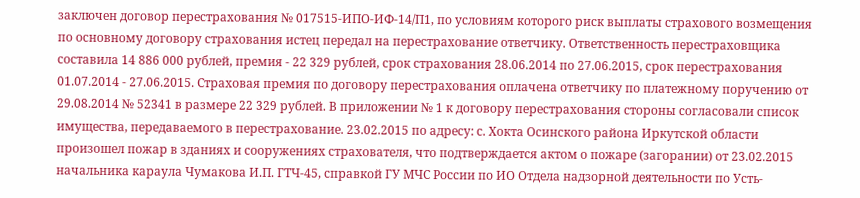заключен договор перестрахования № 017515-ИПО-ИФ-14/П1, по условиям которого риск выплаты страхового возмещения по основному договору страхования истец передал на перестрахование ответчику. Ответственность перестраховщика составила 14 886 000 рублей, премия - 22 329 рублей, срок страхования 28.06.2014 по 27.06.2015, срок перестрахования 01.07.2014 - 27.06.2015. Страховая премия по договору перестрахования оплачена ответчику по платежному поручению от 29.08.2014 № 52341 в размере 22 329 рублей. В приложении № 1 к договору перестрахования стороны согласовали список имущества, передаваемого в перестрахование. 23.02.2015 по адресу: с. Хокта Осинского района Иркутской области произошел пожар в зданиях и сооружениях страхователя, что подтверждается актом о пожаре (загорании) от 23.02.2015 начальника караула Чумакова И.П. ГТЧ-45, справкой ГУ МЧС России по ИО Отдела надзорной деятельности по Усть-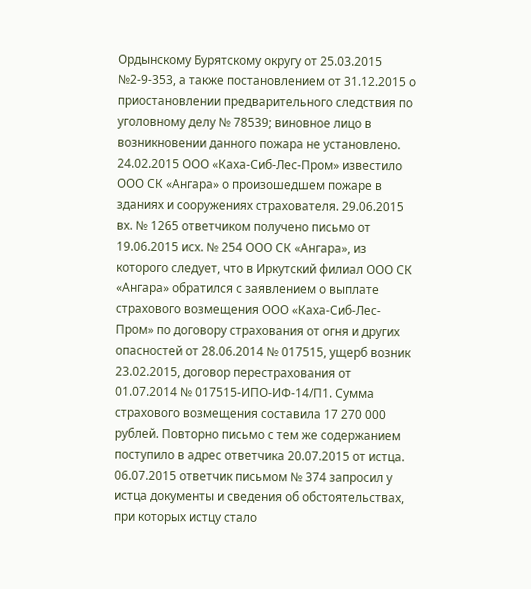Ордынскому Бурятскому округу от 25.03.2015 №2-9-353, а также постановлением от 31.12.2015 о приостановлении предварительного следствия по уголовному делу № 78539; виновное лицо в возникновении данного пожара не установлено. 24.02.2015 ООО «Каха-Сиб-Лес-Пром» известило ООО СК «Ангара» о произошедшем пожаре в зданиях и сооружениях страхователя. 29.06.2015 вх. № 1265 ответчиком получено письмо от 19.06.2015 исх. № 254 ООО СК «Ангара», из которого следует, что в Иркутский филиал ООО СК «Ангара» обратился с заявлением о выплате страхового возмещения ООО «Каха-Сиб-Лес-Пром» по договору страхования от огня и других опасностей от 28.06.2014 № 017515, ущерб возник 23.02.2015, договор перестрахования от 01.07.2014 № 017515-ИПО-ИФ-14/П1. Сумма страхового возмещения составила 17 270 000 рублей. Повторно письмо с тем же содержанием поступило в адрес ответчика 20.07.2015 от истца. 06.07.2015 ответчик письмом № 374 запросил у истца документы и сведения об обстоятельствах, при которых истцу стало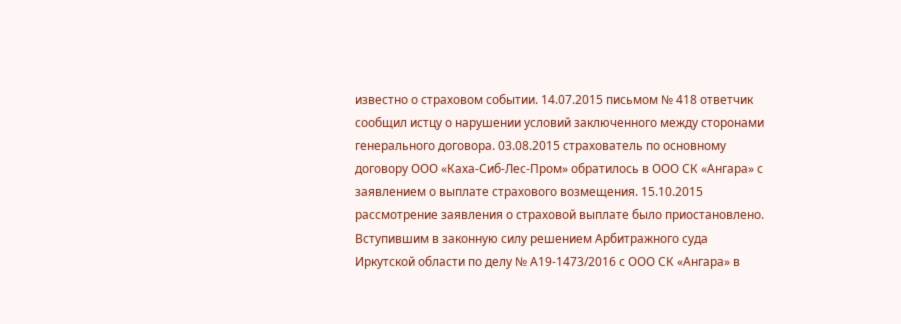известно о страховом событии. 14.07.2015 письмом № 418 ответчик сообщил истцу о нарушении условий заключенного между сторонами генерального договора. 03.08.2015 страхователь по основному договору ООО «Каха-Сиб-Лес-Пром» обратилось в ООО СК «Ангара» с заявлением о выплате страхового возмещения. 15.10.2015 рассмотрение заявления о страховой выплате было приостановлено. Вступившим в законную силу решением Арбитражного суда Иркутской области по делу № А19-1473/2016 с ООО СК «Ангара» в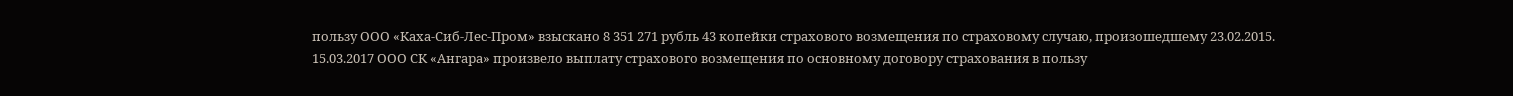пользу ООО «Каха-Сиб-Лес-Пром» взыскано 8 351 271 рубль 43 копейки страхового возмещения по страховому случаю, произошедшему 23.02.2015. 15.03.2017 ООО СК «Ангара» произвело выплату страхового возмещения по основному договору страхования в пользу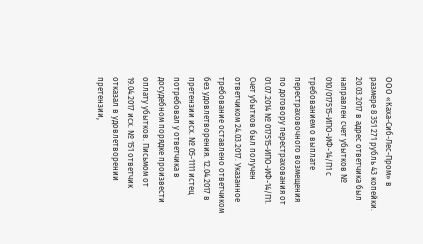ООО «Каха-Сиб-Лес-Пром» в размере 8 351 271 рубль 43 копейки. 20.03.2017 в адрес ответчика был направлен счет убытков № 010/017515-ИПО-ИФ-14/П1 с требованием о выплате перестраховочного возмещения по договору перестрахования от 01.07.2014 № 017515-ИПО-ИФ-14/П1. Счет убытков был получен ответчиком 24.03.2017. Указанное требование оставлено ответчиком без удовлетворения. 12.04.2017 в претензии исх. № 05-1111 истец потребовал у ответчика в досудебном порядке произвести оплату убытков. Письмом от 19.04.2017 исх. № 151 ответчик отказал в удовлетворении претензии,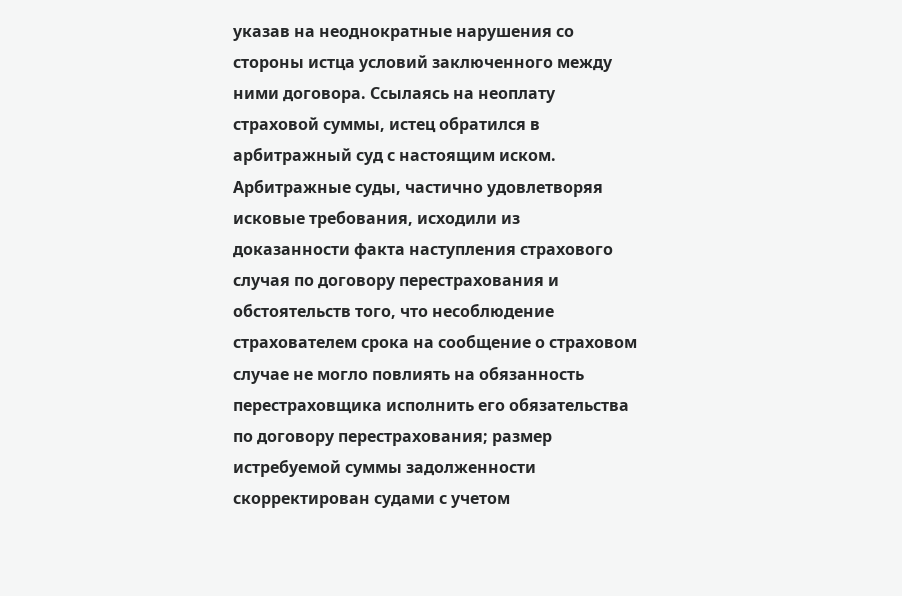указав на неоднократные нарушения со стороны истца условий заключенного между ними договора. Ссылаясь на неоплату страховой суммы, истец обратился в арбитражный суд с настоящим иском. Арбитражные суды, частично удовлетворяя исковые требования, исходили из доказанности факта наступления страхового случая по договору перестрахования и обстоятельств того, что несоблюдение страхователем срока на сообщение о страховом случае не могло повлиять на обязанность перестраховщика исполнить его обязательства по договору перестрахования; размер истребуемой суммы задолженности скорректирован судами с учетом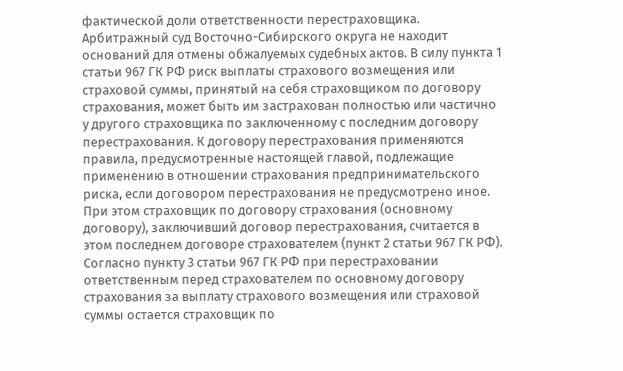фактической доли ответственности перестраховщика. Арбитражный суд Восточно-Сибирского округа не находит оснований для отмены обжалуемых судебных актов. В силу пункта 1 статьи 967 ГК РФ риск выплаты страхового возмещения или страховой суммы, принятый на себя страховщиком по договору страхования, может быть им застрахован полностью или частично у другого страховщика по заключенному с последним договору перестрахования. К договору перестрахования применяются правила, предусмотренные настоящей главой, подлежащие применению в отношении страхования предпринимательского риска, если договором перестрахования не предусмотрено иное. При этом страховщик по договору страхования (основному договору), заключивший договор перестрахования, считается в этом последнем договоре страхователем (пункт 2 статьи 967 ГК РФ). Согласно пункту 3 статьи 967 ГК РФ при перестраховании ответственным перед страхователем по основному договору страхования за выплату страхового возмещения или страховой суммы остается страховщик по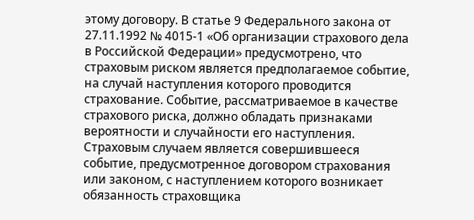этому договору. В статье 9 Федерального закона от 27.11.1992 № 4015-1 «Об организации страхового дела в Российской Федерации» предусмотрено, что страховым риском является предполагаемое событие, на случай наступления которого проводится страхование. Событие, рассматриваемое в качестве страхового риска, должно обладать признаками вероятности и случайности его наступления. Страховым случаем является совершившееся событие, предусмотренное договором страхования или законом, с наступлением которого возникает обязанность страховщика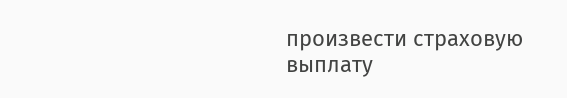произвести страховую выплату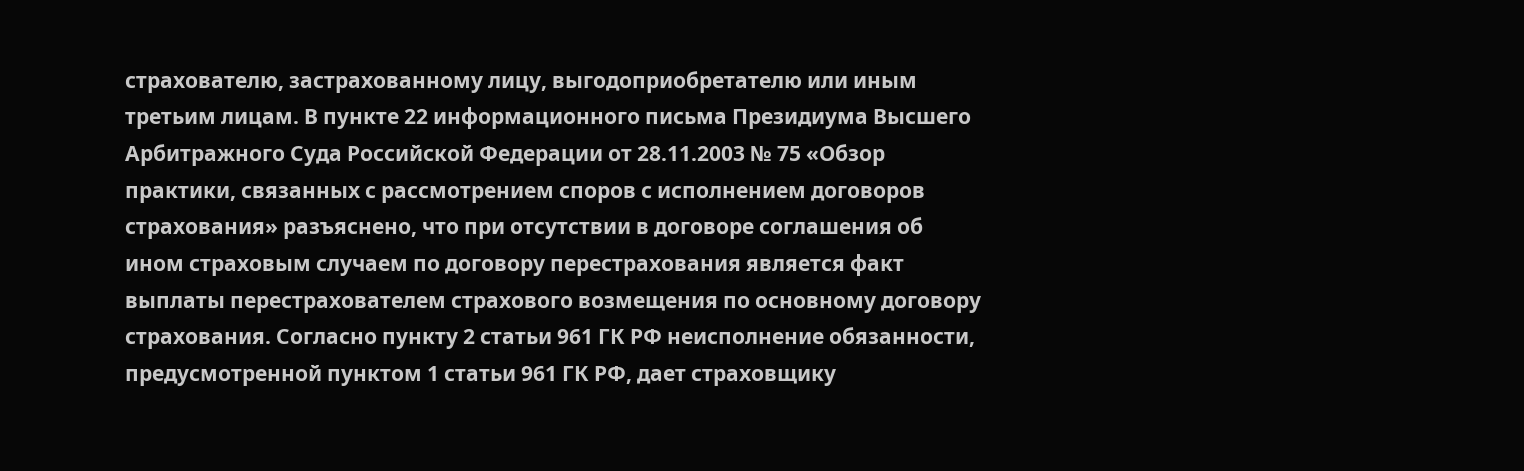страхователю, застрахованному лицу, выгодоприобретателю или иным третьим лицам. В пункте 22 информационного письма Президиума Высшего Арбитражного Суда Российской Федерации от 28.11.2003 № 75 «Обзор практики, связанных с рассмотрением споров с исполнением договоров страхования» разъяснено, что при отсутствии в договоре соглашения об ином страховым случаем по договору перестрахования является факт выплаты перестрахователем страхового возмещения по основному договору страхования. Согласно пункту 2 статьи 961 ГК РФ неисполнение обязанности, предусмотренной пунктом 1 статьи 961 ГК РФ, дает страховщику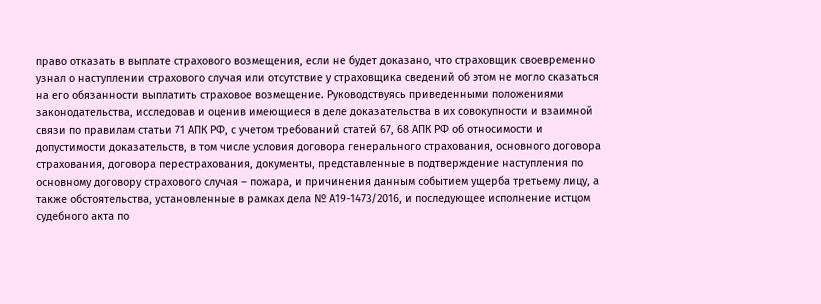право отказать в выплате страхового возмещения, если не будет доказано, что страховщик своевременно узнал о наступлении страхового случая или отсутствие у страховщика сведений об этом не могло сказаться на его обязанности выплатить страховое возмещение. Руководствуясь приведенными положениями законодательства, исследовав и оценив имеющиеся в деле доказательства в их совокупности и взаимной связи по правилам статьи 71 АПК РФ, с учетом требований статей 67, 68 АПК РФ об относимости и допустимости доказательств, в том числе условия договора генерального страхования, основного договора страхования, договора перестрахования, документы, представленные в подтверждение наступления по основному договору страхового случая – пожара, и причинения данным событием ущерба третьему лицу, а также обстоятельства, установленные в рамках дела № А19-1473/2016, и последующее исполнение истцом судебного акта по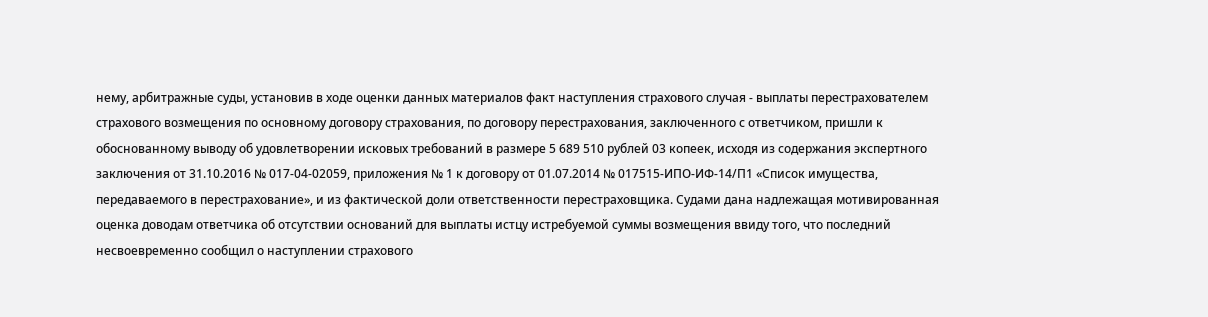нему, арбитражные суды, установив в ходе оценки данных материалов факт наступления страхового случая - выплаты перестрахователем страхового возмещения по основному договору страхования, по договору перестрахования, заключенного с ответчиком, пришли к обоснованному выводу об удовлетворении исковых требований в размере 5 689 510 рублей 03 копеек, исходя из содержания экспертного заключения от 31.10.2016 № 017-04-02059, приложения № 1 к договору от 01.07.2014 № 017515-ИПО-ИФ-14/П1 «Список имущества, передаваемого в перестрахование», и из фактической доли ответственности перестраховщика. Судами дана надлежащая мотивированная оценка доводам ответчика об отсутствии оснований для выплаты истцу истребуемой суммы возмещения ввиду того, что последний несвоевременно сообщил о наступлении страхового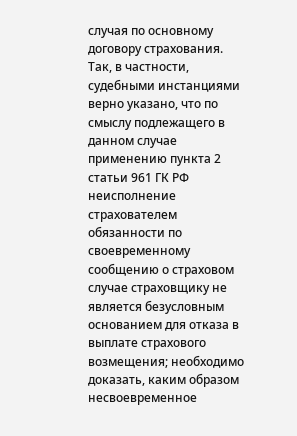случая по основному договору страхования. Так, в частности, судебными инстанциями верно указано, что по смыслу подлежащего в данном случае применению пункта 2 статьи 961 ГК РФ неисполнение страхователем обязанности по своевременному сообщению о страховом случае страховщику не является безусловным основанием для отказа в выплате страхового возмещения; необходимо доказать, каким образом несвоевременное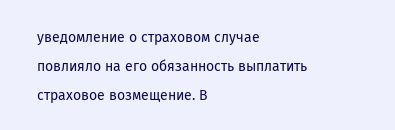уведомление о страховом случае повлияло на его обязанность выплатить страховое возмещение. В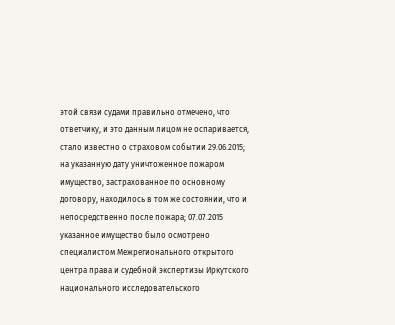этой связи судами правильно отмечено, что ответчику, и это данным лицом не оспаривается, стало известно о страховом событии 29.06.2015; на указанную дату уничтоженное пожаром имущество, застрахованное по основному договору, находилось в том же состоянии, что и непосредственно после пожара; 07.07.2015 указанное имущество было осмотрено специалистом Межрегионального открытого центра права и судебной экспертизы Иркутского национального исследовательского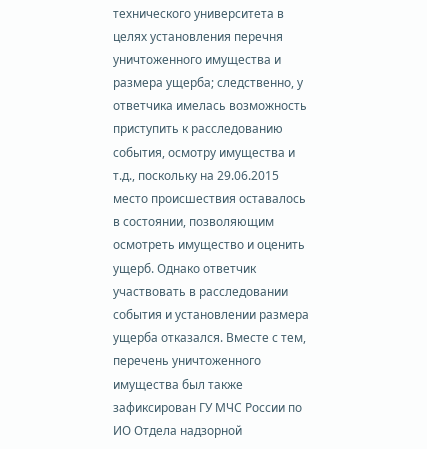технического университета в целях установления перечня уничтоженного имущества и размера ущерба; следственно, у ответчика имелась возможность приступить к расследованию события, осмотру имущества и т.д., поскольку на 29.06.2015 место происшествия оставалось в состоянии, позволяющим осмотреть имущество и оценить ущерб. Однако ответчик участвовать в расследовании события и установлении размера ущерба отказался. Вместе с тем, перечень уничтоженного имущества был также зафиксирован ГУ МЧС России по ИО Отдела надзорной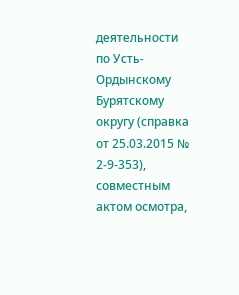деятельности по Усть-Ордынскому Бурятскому округу (справка от 25.03.2015 № 2-9-353), совместным актом осмотра,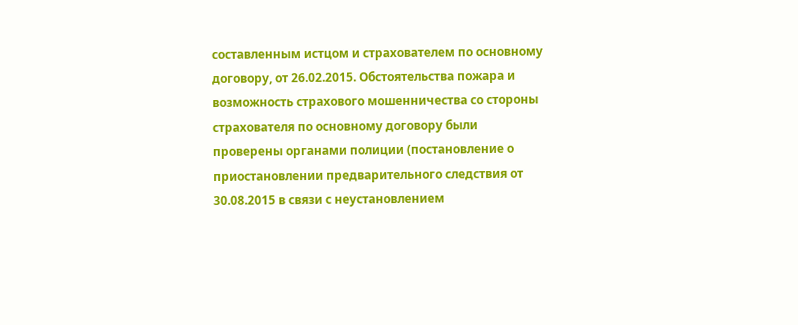составленным истцом и страхователем по основному договору, от 26.02.2015. Обстоятельства пожара и возможность страхового мошенничества со стороны страхователя по основному договору были проверены органами полиции (постановление о приостановлении предварительного следствия от 30.08.2015 в связи с неустановлением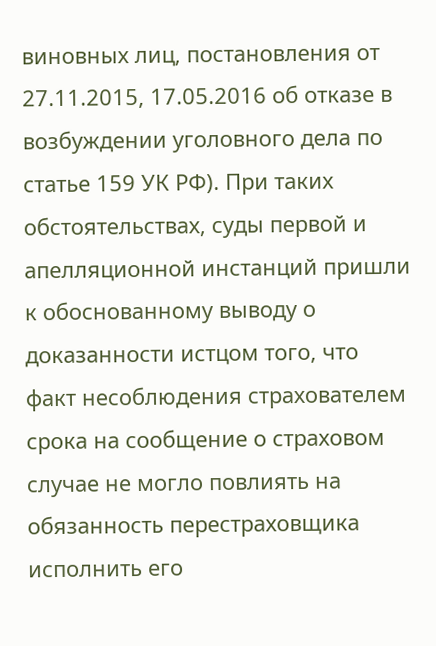виновных лиц, постановления от 27.11.2015, 17.05.2016 об отказе в возбуждении уголовного дела по статье 159 УК РФ). При таких обстоятельствах, суды первой и апелляционной инстанций пришли к обоснованному выводу о доказанности истцом того, что факт несоблюдения страхователем срока на сообщение о страховом случае не могло повлиять на обязанность перестраховщика исполнить его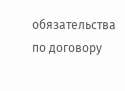обязательства по договору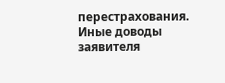перестрахования. Иные доводы заявителя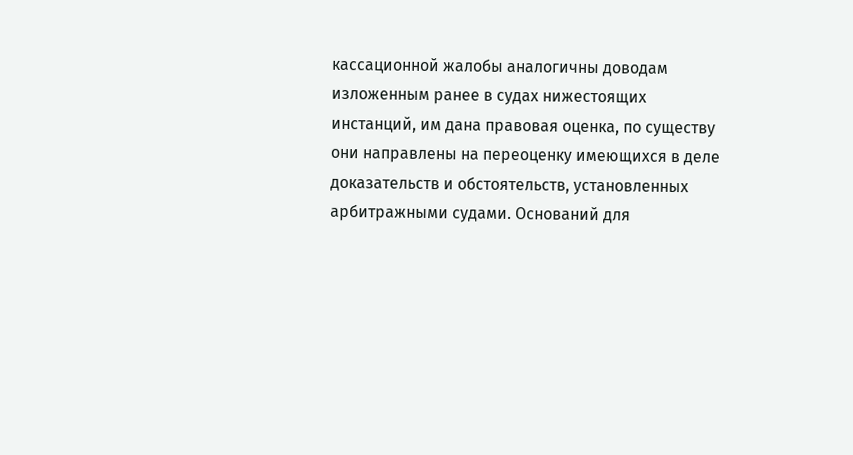кассационной жалобы аналогичны доводам изложенным ранее в судах нижестоящих инстанций, им дана правовая оценка, по существу они направлены на переоценку имеющихся в деле доказательств и обстоятельств, установленных арбитражными судами. Оснований для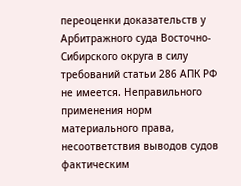переоценки доказательств у Арбитражного суда Восточно-Сибирского округа в силу требований статьи 286 АПК РФ не имеется. Неправильного применения норм материального права, несоответствия выводов судов фактическим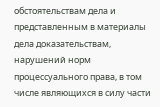обстоятельствам дела и представленным в материалы дела доказательствам, нарушений норм процессуального права, в том числе являющихся в силу части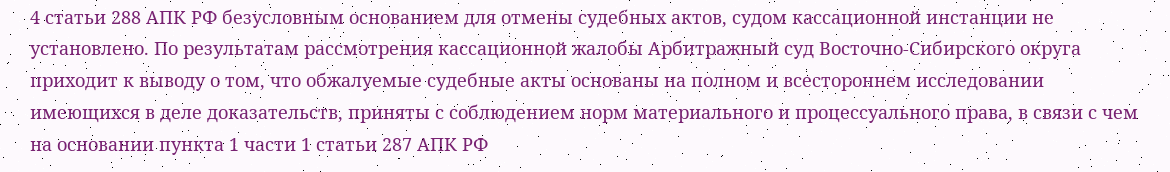4 статьи 288 АПК РФ безусловным основанием для отмены судебных актов, судом кассационной инстанции не установлено. По результатам рассмотрения кассационной жалобы Арбитражный суд Восточно-Сибирского округа приходит к выводу о том, что обжалуемые судебные акты основаны на полном и всестороннем исследовании имеющихся в деле доказательств, приняты с соблюдением норм материального и процессуального права, в связи с чем на основании пункта 1 части 1 статьи 287 АПК РФ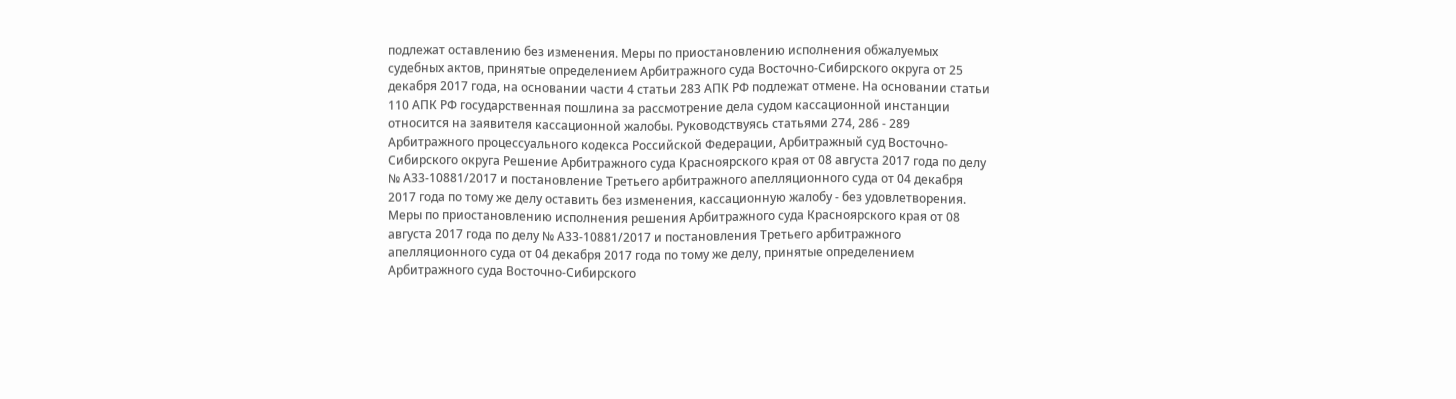подлежат оставлению без изменения. Меры по приостановлению исполнения обжалуемых судебных актов, принятые определением Арбитражного суда Восточно-Сибирского округа от 25 декабря 2017 года, на основании части 4 статьи 283 АПК РФ подлежат отмене. На основании статьи 110 АПК РФ государственная пошлина за рассмотрение дела судом кассационной инстанции относится на заявителя кассационной жалобы. Руководствуясь статьями 274, 286 - 289 Арбитражного процессуального кодекса Российской Федерации, Арбитражный суд Восточно-Сибирского округа Решение Арбитражного суда Красноярского края от 08 августа 2017 года по делу № А33-10881/2017 и постановление Третьего арбитражного апелляционного суда от 04 декабря 2017 года по тому же делу оставить без изменения, кассационную жалобу - без удовлетворения. Меры по приостановлению исполнения решения Арбитражного суда Красноярского края от 08 августа 2017 года по делу № А33-10881/2017 и постановления Третьего арбитражного апелляционного суда от 04 декабря 2017 года по тому же делу, принятые определением Арбитражного суда Восточно-Сибирского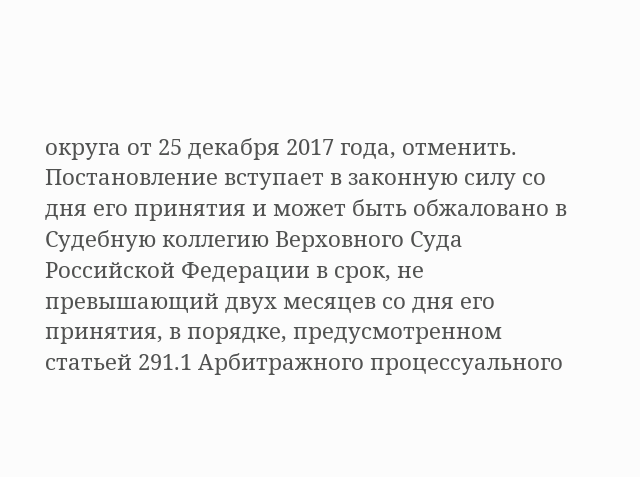округа от 25 декабря 2017 года, отменить. Постановление вступает в законную силу со дня его принятия и может быть обжаловано в Судебную коллегию Верховного Суда Российской Федерации в срок, не превышающий двух месяцев со дня его принятия, в порядке, предусмотренном статьей 291.1 Арбитражного процессуального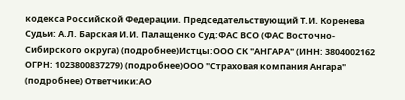кодекса Российской Федерации. Председательствующий Т.И. Коренева Судьи: А.Л. Барская И.И. Палащенко Суд:ФАС ВСО (ФАС Восточно-Сибирского округа) (подробнее)Истцы:ООО СК "АНГАРА" (ИНН: 3804002162 ОГРН: 1023800837279) (подробнее)ООО "Страховая компания Ангара" (подробнее) Ответчики:АО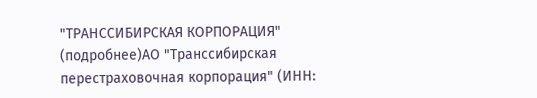"ТРАНССИБИРСКАЯ КОРПОРАЦИЯ" (подробнее)АО "Транссибирская перестраховочная корпорация" (ИНН: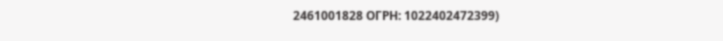2461001828 ОГРН: 1022402472399)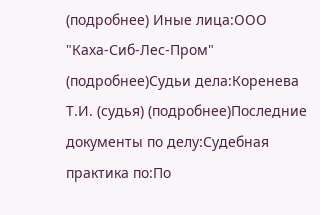(подробнее) Иные лица:ООО "Каха-Сиб-Лес-Пром" (подробнее)Судьи дела:Коренева Т.И. (судья) (подробнее)Последние документы по делу:Судебная практика по:По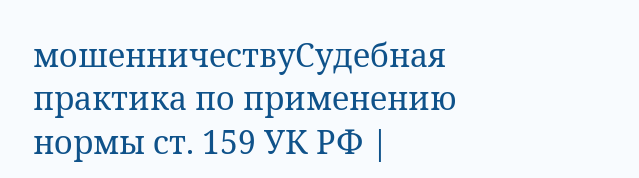мошенничествуСудебная практика по применению нормы ст. 159 УК РФ |